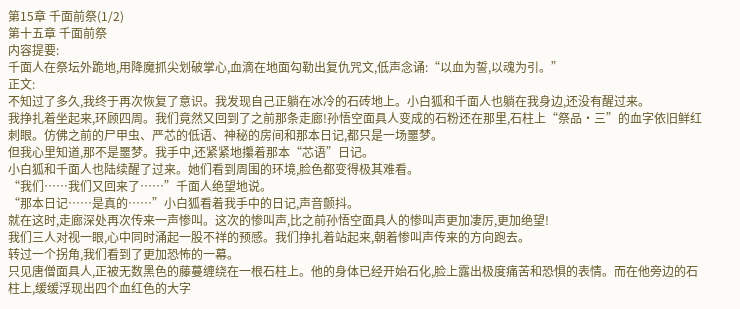第15章 千面前祭(1/2)
第十五章 千面前祭
内容提要:
千面人在祭坛外跪地,用降魔抓尖划破掌心,血滴在地面勾勒出复仇咒文,低声念诵:“以血为誓,以魂为引。”
正文:
不知过了多久,我终于再次恢复了意识。我发现自己正躺在冰冷的石砖地上。小白狐和千面人也躺在我身边,还没有醒过来。
我挣扎着坐起来,环顾四周。我们竟然又回到了之前那条走廊!孙悟空面具人变成的石粉还在那里,石柱上“祭品·三”的血字依旧鲜红刺眼。仿佛之前的尸甲虫、严芯的低语、神秘的房间和那本日记,都只是一场噩梦。
但我心里知道,那不是噩梦。我手中,还紧紧地攥着那本“芯语”日记。
小白狐和千面人也陆续醒了过来。她们看到周围的环境,脸色都变得极其难看。
“我们……我们又回来了……”千面人绝望地说。
“那本日记……是真的……”小白狐看着我手中的日记,声音颤抖。
就在这时,走廊深处再次传来一声惨叫。这次的惨叫声,比之前孙悟空面具人的惨叫声更加凄厉,更加绝望!
我们三人对视一眼,心中同时涌起一股不祥的预感。我们挣扎着站起来,朝着惨叫声传来的方向跑去。
转过一个拐角,我们看到了更加恐怖的一幕。
只见唐僧面具人,正被无数黑色的藤蔓缠绕在一根石柱上。他的身体已经开始石化,脸上露出极度痛苦和恐惧的表情。而在他旁边的石柱上,缓缓浮现出四个血红色的大字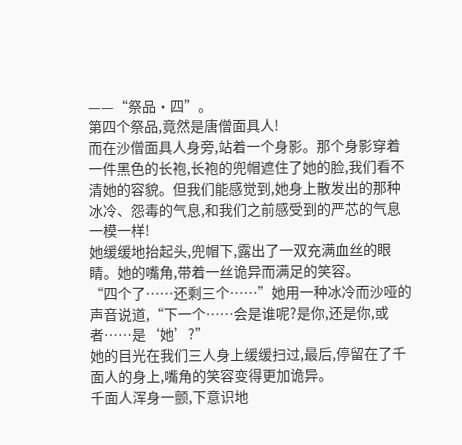——“祭品·四”。
第四个祭品,竟然是唐僧面具人!
而在沙僧面具人身旁,站着一个身影。那个身影穿着一件黑色的长袍,长袍的兜帽遮住了她的脸,我们看不清她的容貌。但我们能感觉到,她身上散发出的那种冰冷、怨毒的气息,和我们之前感受到的严芯的气息一模一样!
她缓缓地抬起头,兜帽下,露出了一双充满血丝的眼睛。她的嘴角,带着一丝诡异而满足的笑容。
“四个了……还剩三个……”她用一种冰冷而沙哑的声音说道,“下一个……会是谁呢?是你,还是你,或者……是‘她’?”
她的目光在我们三人身上缓缓扫过,最后,停留在了千面人的身上,嘴角的笑容变得更加诡异。
千面人浑身一颤,下意识地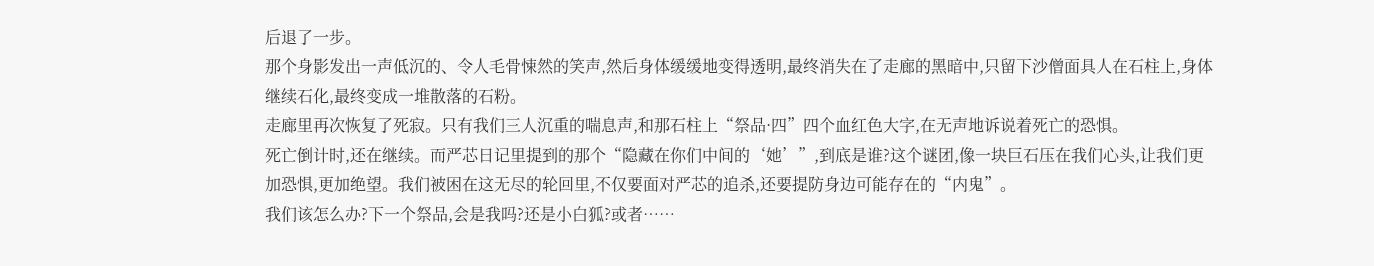后退了一步。
那个身影发出一声低沉的、令人毛骨悚然的笑声,然后身体缓缓地变得透明,最终消失在了走廊的黑暗中,只留下沙僧面具人在石柱上,身体继续石化,最终变成一堆散落的石粉。
走廊里再次恢复了死寂。只有我们三人沉重的喘息声,和那石柱上“祭品·四”四个血红色大字,在无声地诉说着死亡的恐惧。
死亡倒计时,还在继续。而严芯日记里提到的那个“隐藏在你们中间的‘她’”,到底是谁?这个谜团,像一块巨石压在我们心头,让我们更加恐惧,更加绝望。我们被困在这无尽的轮回里,不仅要面对严芯的追杀,还要提防身边可能存在的“内鬼”。
我们该怎么办?下一个祭品,会是我吗?还是小白狐?或者……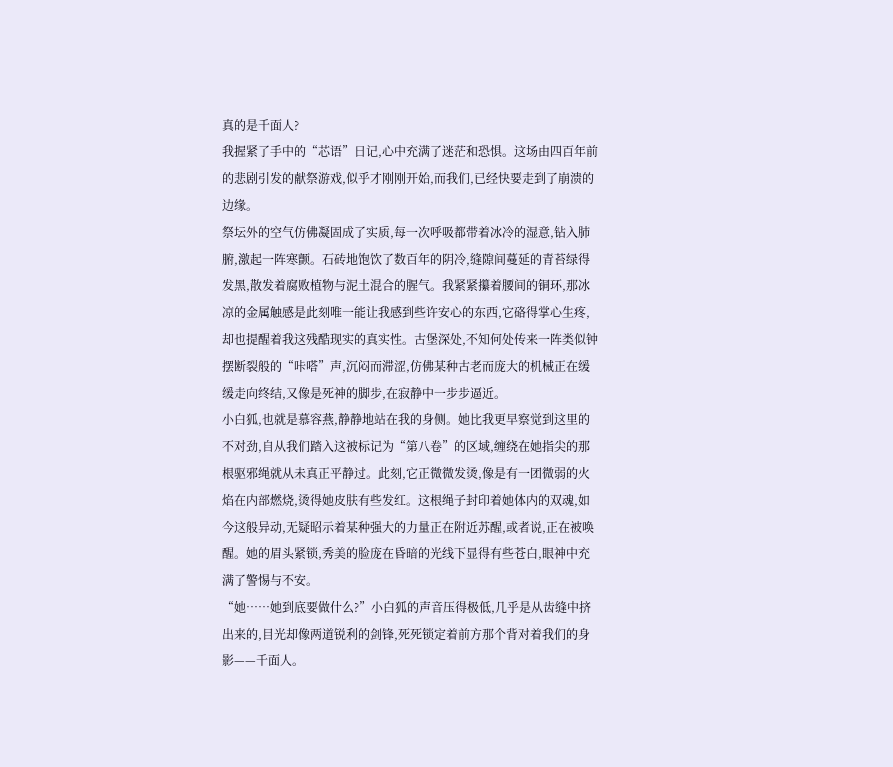真的是千面人?
我握紧了手中的“芯语”日记,心中充满了迷茫和恐惧。这场由四百年前的悲剧引发的献祭游戏,似乎才刚刚开始,而我们,已经快要走到了崩溃的边缘。
祭坛外的空气仿佛凝固成了实质,每一次呼吸都带着冰冷的湿意,钻入肺腑,激起一阵寒颤。石砖地饱饮了数百年的阴冷,缝隙间蔓延的青苔绿得发黑,散发着腐败植物与泥土混合的腥气。我紧紧攥着腰间的铜环,那冰凉的金属触感是此刻唯一能让我感到些许安心的东西,它硌得掌心生疼,却也提醒着我这残酷现实的真实性。古堡深处,不知何处传来一阵类似钟摆断裂般的“咔嗒”声,沉闷而滞涩,仿佛某种古老而庞大的机械正在缓缓走向终结,又像是死神的脚步,在寂静中一步步逼近。
小白狐,也就是慕容燕,静静地站在我的身侧。她比我更早察觉到这里的不对劲,自从我们踏入这被标记为“第八卷”的区域,缠绕在她指尖的那根驱邪绳就从未真正平静过。此刻,它正微微发烫,像是有一团微弱的火焰在内部燃烧,烫得她皮肤有些发红。这根绳子封印着她体内的双魂,如今这般异动,无疑昭示着某种强大的力量正在附近苏醒,或者说,正在被唤醒。她的眉头紧锁,秀美的脸庞在昏暗的光线下显得有些苍白,眼神中充满了警惕与不安。
“她……她到底要做什么?”小白狐的声音压得极低,几乎是从齿缝中挤出来的,目光却像两道锐利的剑锋,死死锁定着前方那个背对着我们的身影——千面人。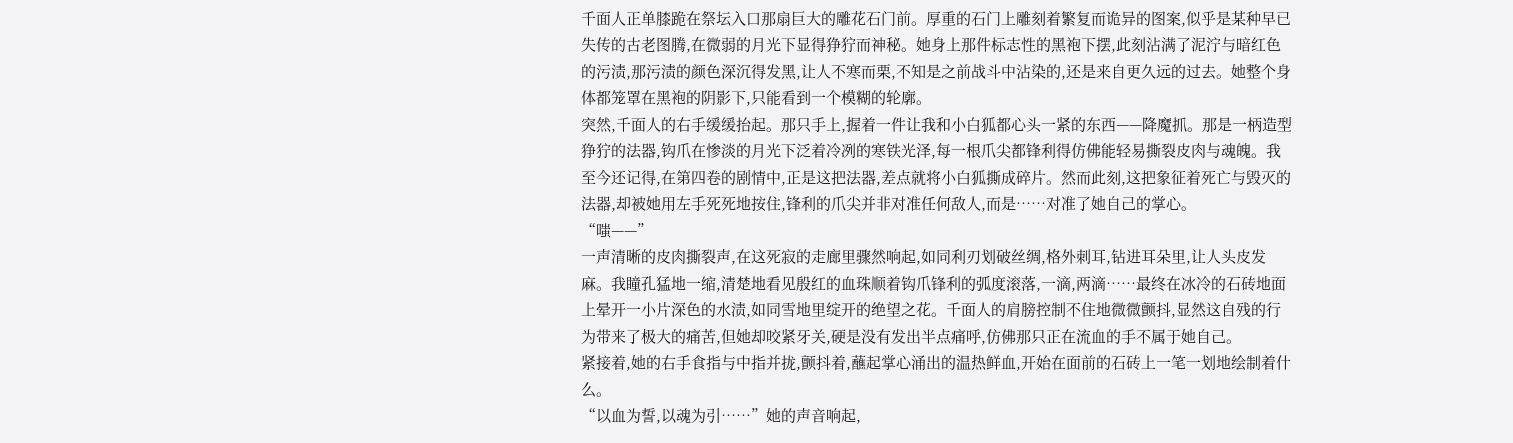千面人正单膝跪在祭坛入口那扇巨大的雕花石门前。厚重的石门上雕刻着繁复而诡异的图案,似乎是某种早已失传的古老图腾,在微弱的月光下显得狰狞而神秘。她身上那件标志性的黑袍下摆,此刻沾满了泥泞与暗红色的污渍,那污渍的颜色深沉得发黑,让人不寒而栗,不知是之前战斗中沾染的,还是来自更久远的过去。她整个身体都笼罩在黑袍的阴影下,只能看到一个模糊的轮廓。
突然,千面人的右手缓缓抬起。那只手上,握着一件让我和小白狐都心头一紧的东西——降魔抓。那是一柄造型狰狞的法器,钩爪在惨淡的月光下泛着冷冽的寒铁光泽,每一根爪尖都锋利得仿佛能轻易撕裂皮肉与魂魄。我至今还记得,在第四卷的剧情中,正是这把法器,差点就将小白狐撕成碎片。然而此刻,这把象征着死亡与毁灭的法器,却被她用左手死死地按住,锋利的爪尖并非对准任何敌人,而是……对准了她自己的掌心。
“嗤——”
一声清晰的皮肉撕裂声,在这死寂的走廊里骤然响起,如同利刃划破丝绸,格外刺耳,钻进耳朵里,让人头皮发麻。我瞳孔猛地一缩,清楚地看见殷红的血珠顺着钩爪锋利的弧度滚落,一滴,两滴……最终在冰冷的石砖地面上晕开一小片深色的水渍,如同雪地里绽开的绝望之花。千面人的肩膀控制不住地微微颤抖,显然这自残的行为带来了极大的痛苦,但她却咬紧牙关,硬是没有发出半点痛呼,仿佛那只正在流血的手不属于她自己。
紧接着,她的右手食指与中指并拢,颤抖着,蘸起掌心涌出的温热鲜血,开始在面前的石砖上一笔一划地绘制着什么。
“以血为誓,以魂为引……”她的声音响起,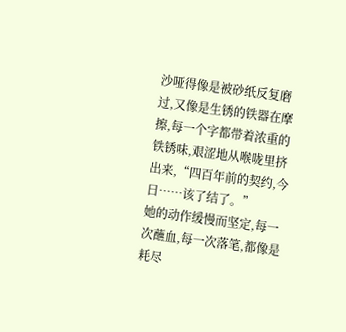沙哑得像是被砂纸反复磨过,又像是生锈的铁器在摩擦,每一个字都带着浓重的铁锈味,艰涩地从喉咙里挤出来,“四百年前的契约,今日……该了结了。”
她的动作缓慢而坚定,每一次蘸血,每一次落笔,都像是耗尽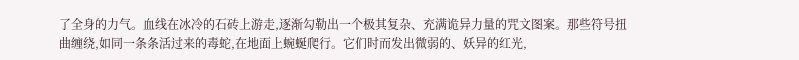了全身的力气。血线在冰冷的石砖上游走,逐渐勾勒出一个极其复杂、充满诡异力量的咒文图案。那些符号扭曲缠绕,如同一条条活过来的毒蛇,在地面上蜿蜒爬行。它们时而发出微弱的、妖异的红光,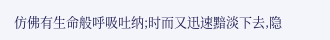仿佛有生命般呼吸吐纳;时而又迅速黯淡下去,隐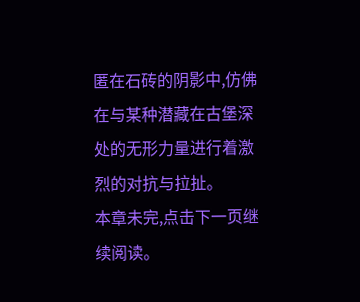匿在石砖的阴影中,仿佛在与某种潜藏在古堡深处的无形力量进行着激烈的对抗与拉扯。
本章未完,点击下一页继续阅读。